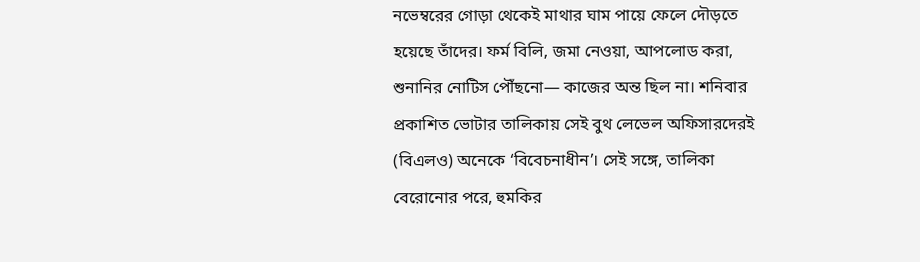নভেম্বরের গোড়া থেকেই মাথার ঘাম পায়ে ফেলে দৌড়তে হয়েছে তাঁদের। ফর্ম বিলি, জমা নেওয়া, আপলোড করা, শুনানির নোটিস পৌঁছনো— কাজের অন্ত ছিল না। শনিবার প্রকাশিত ভোটার তালিকায় সেই বুথ লেভেল অফিসারদেরই (বিএলও) অনেকে ‘বিবেচনাধীন’। সেই সঙ্গে, তালিকা বেরোনোর পরে, হুমকির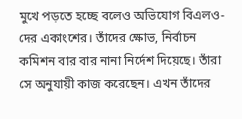মুখে পড়তে হচ্ছে বলেও অভিযোগ বিএলও-দের একাংশের। তাঁদের ক্ষোভ, নির্বাচন কমিশন বার বার নানা নির্দেশ দিয়েছে। তাঁরা সে অনুযায়ী কাজ করেছেন। এখন তাঁদের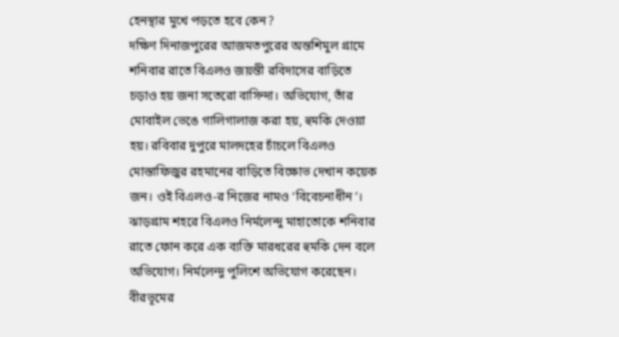হেনস্থার মুখে পড়তে হবে কেন?
দক্ষিণ দিনাজপুরের আজমতপুরের অন্তশিমুল গ্রামে শনিবার রাতে বিএলও জয়ন্তী রবিদাসের বাড়িতে চড়াও হয় জনা সতেরো বাসিন্দা। অভিযোগ, তাঁর মোবাইল ভেঙে গালিগালাজ করা হয়, হুমকি দেওয়া হয়। রবিবার দুপুরে মালদহের চাঁচলে বিএলও মোস্তাফিজুর রহমানের বাড়িতে বিক্ষোভ দেখান কয়েক জন। ওই বিএলও-র নিজের নামও ‘বিবেচনাধীন’। ঝাড়গ্রাম শহরে বিএলও নির্মলেন্দু মাহাতোকে শনিবার রাতে ফোন করে এক ব্যক্তি মারধরের হুমকি দেন বলে অভিযোগ। নির্মলেন্দু পুলিশে অভিযোগ করেছেন।
বীরভূমের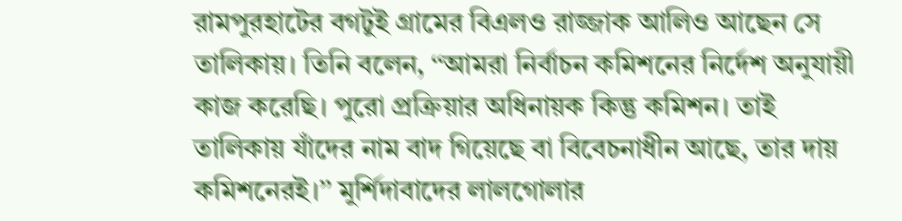রামপুরহাটের বগটুই গ্রামের বিএলও রাজ্জাক আলিও আছেন সে তালিকায়। তিনি বলেন, ‘‘আমরা নির্বাচন কমিশনের নির্দেশ অনুযায়ী কাজ করেছি। পুরো প্রক্রিয়ার অধিনায়ক কিন্তু কমিশন। তাই তালিকায় যাঁদের নাম বাদ গিয়েছে বা বিবেচনাধীন আছে, তার দায় কমিশনেরই।’’ মুর্শিদাবাদের লালগোলার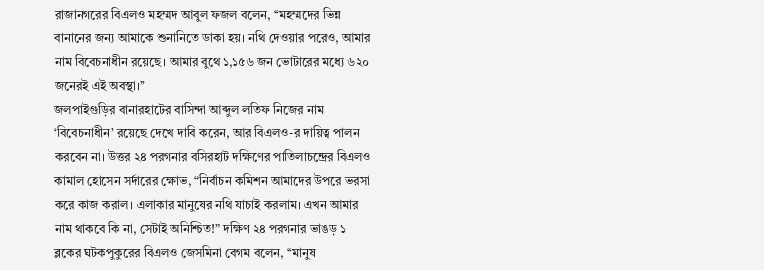রাজানগরের বিএলও মহম্মদ আবুল ফজল বলেন, ‘‘মহম্মদের ভিন্ন বানানের জন্য আমাকে শুনানিতে ডাকা হয়। নথি দেওয়ার পরেও, আমার নাম বিবেচনাধীন রয়েছে। আমার বুথে ১,১৫৬ জন ভোটারের মধ্যে ৬২০ জনেরই এই অবস্থা।’’
জলপাইগুড়ির বানারহাটের বাসিন্দা আব্দুল লতিফ নিজের নাম ‘বিবেচনাধীন’ রয়েছে দেখে দাবি করেন, আর বিএলও-র দায়িত্ব পালন করবেন না। উত্তর ২৪ পরগনার বসিরহাট দক্ষিণের পাতিলাচন্দ্রের বিএলও কামাল হোসেন সর্দারের ক্ষোভ, “নির্বাচন কমিশন আমাদের উপরে ভরসা করে কাজ করাল। এলাকার মানুষের নথি যাচাই করলাম। এখন আমার নাম থাকবে কি না, সেটাই অনিশ্চিত!” দক্ষিণ ২৪ পরগনার ভাঙড় ১ ব্লকের ঘটকপুকুরের বিএলও জেসমিনা বেগম বলেন, ‘‘মানুষ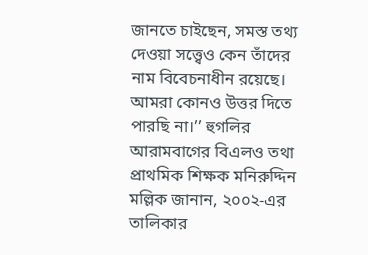জানতে চাইছেন, সমস্ত তথ্য দেওয়া সত্ত্বেও কেন তাঁদের নাম বিবেচনাধীন রয়েছে। আমরা কোনও উত্তর দিতে পারছি না।’’ হুগলির আরামবাগের বিএলও তথা প্রাথমিক শিক্ষক মনিরুদ্দিন মল্লিক জানান, ২০০২-এর তালিকার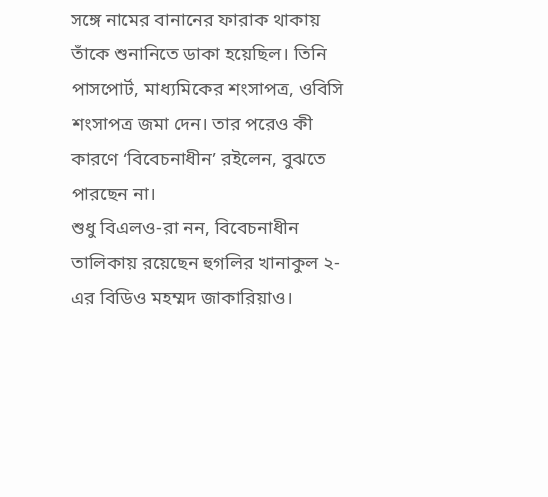সঙ্গে নামের বানানের ফারাক থাকায় তাঁকে শুনানিতে ডাকা হয়েছিল। তিনি পাসপোর্ট, মাধ্যমিকের শংসাপত্র, ওবিসি শংসাপত্র জমা দেন। তার পরেও কী কারণে ‘বিবেচনাধীন’ রইলেন, বুঝতে পারছেন না।
শুধু বিএলও-রা নন, বিবেচনাধীন তালিকায় রয়েছেন হুগলির খানাকুল ২-এর বিডিও মহম্মদ জাকারিয়াও।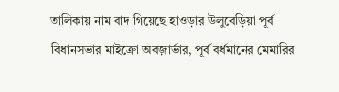তালিকায় নাম বাদ গিয়েছে হাওড়ার উলুবেড়িয়া পূর্ব বিধানসভার মাইক্রো অবজ়ার্ভার, পূর্ব বর্ধমানের মেমারির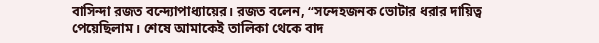বাসিন্দা রজত বন্দ্যোপাধ্যায়ের। রজত বলেন, ‘‘সন্দেহজনক ভোটার ধরার দায়িত্ব পেয়েছিলাম। শেষে আমাকেই তালিকা থেকে বাদ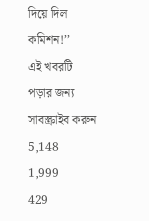দিয়ে দিল কমিশন!’’
এই খবরটি পড়ার জন্য সাবস্ক্রাইব করুন
5,148
1,999
429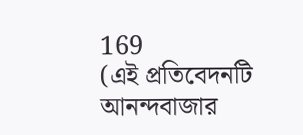169
(এই প্রতিবেদনটি আনন্দবাজার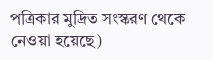পত্রিকার মুদ্রিত সংস্করণ থেকে নেওয়া হয়েছে)